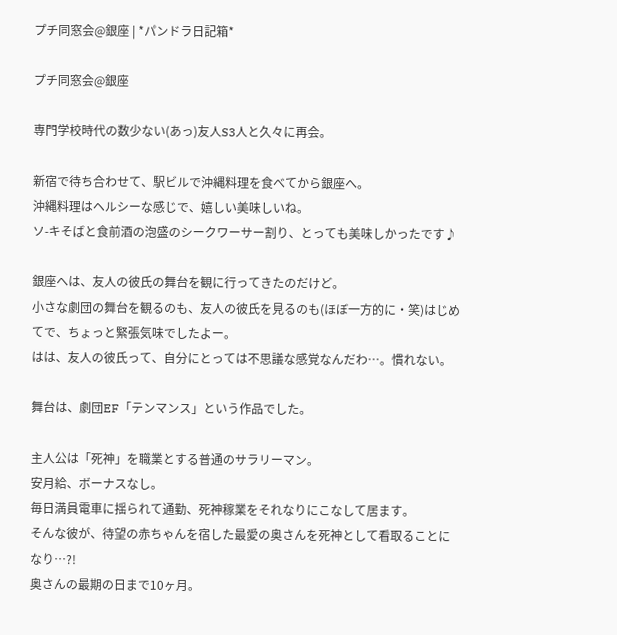プチ同窓会@銀座 | *パンドラ日記箱*

プチ同窓会@銀座

専門学校時代の数少ない(あっ)友人S3人と久々に再会。

新宿で待ち合わせて、駅ビルで沖縄料理を食べてから銀座へ。
沖縄料理はヘルシーな感じで、嬉しい美味しいね。
ソ-キそばと食前酒の泡盛のシークワーサー割り、とっても美味しかったです♪

銀座へは、友人の彼氏の舞台を観に行ってきたのだけど。
小さな劇団の舞台を観るのも、友人の彼氏を見るのも(ほぼ一方的に・笑)はじめてで、ちょっと緊張気味でしたよー。
はは、友人の彼氏って、自分にとっては不思議な感覚なんだわ…。慣れない。

舞台は、劇団EF「テンマンス」という作品でした。

主人公は「死神」を職業とする普通のサラリーマン。
安月給、ボーナスなし。
毎日満員電車に揺られて通勤、死神稼業をそれなりにこなして居ます。
そんな彼が、待望の赤ちゃんを宿した最愛の奥さんを死神として看取ることになり…?!
奥さんの最期の日まで10ヶ月。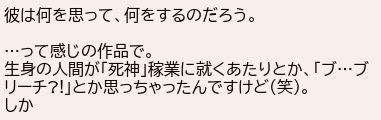彼は何を思って、何をするのだろう。

…って感じの作品で。
生身の人間が「死神」稼業に就くあたりとか、「ブ…ブリーチ?!」とか思っちゃったんですけど(笑)。
しか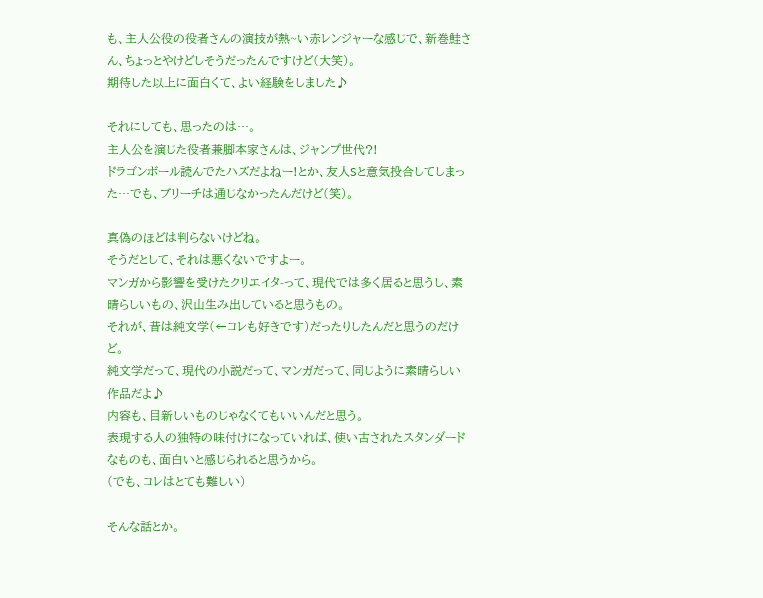も、主人公役の役者さんの演技が熱~い赤レンジャーな感じで、新巻鮭さん、ちょっとやけどしそうだったんですけど(大笑)。
期待した以上に面白くて、よい経験をしました♪

それにしても、思ったのは…。
主人公を演じた役者兼脚本家さんは、ジャンプ世代?!
ドラゴンボール読んでたハズだよねー!とか、友人Sと意気投合してしまった…でも、ブリーチは通じなかったんだけど(笑)。

真偽のほどは判らないけどね。
そうだとして、それは悪くないですよー。
マンガから影響を受けたクリエイタ-って、現代では多く居ると思うし、素晴らしいもの、沢山生み出していると思うもの。
それが、昔は純文学(←コレも好きです)だったりしたんだと思うのだけど。
純文学だって、現代の小説だって、マンガだって、同じように素晴らしい作品だよ♪
内容も、目新しいものじゃなくてもいいんだと思う。
表現する人の独特の味付けになっていれば、使い古されたスタンダードなものも、面白いと感じられると思うから。
(でも、コレはとても難しい)

そんな話とか。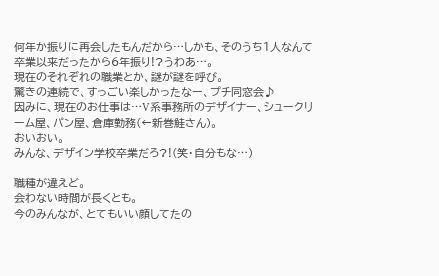何年か振りに再会したもんだから…しかも、そのうち1人なんて卒業以来だったから6年振り!?うわあ…。
現在のそれぞれの職業とか、謎が謎を呼び。
驚きの連続で、すっごい楽しかったなー、プチ同窓会♪
因みに、現在のお仕事は…V系事務所のデザイナー、シュークリーム屋、パン屋、倉庫勤務(←新巻鮭さん)。
おいおい。
みんな、デザイン学校卒業だろ?!(笑・自分もな…)

職種が違えど。
会わない時間が長くとも。
今のみんなが、とてもいい顔してたの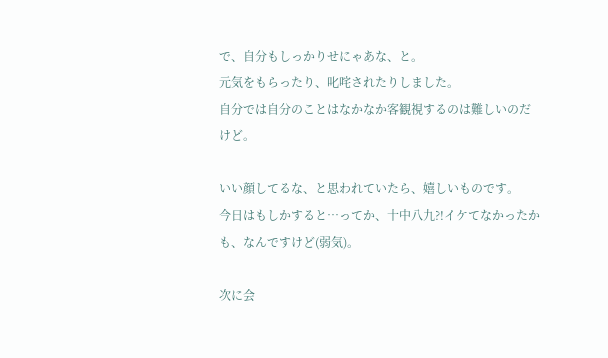で、自分もしっかりせにゃあな、と。
元気をもらったり、叱咤されたりしました。
自分では自分のことはなかなか客観視するのは難しいのだけど。

いい顔してるな、と思われていたら、嬉しいものです。
今日はもしかすると…ってか、十中八九?!イケてなかったかも、なんですけど(弱気)。

次に会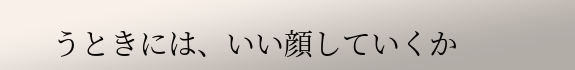うときには、いい顔していくか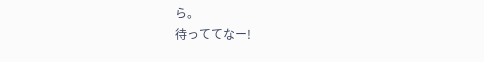ら。
待っててなー!